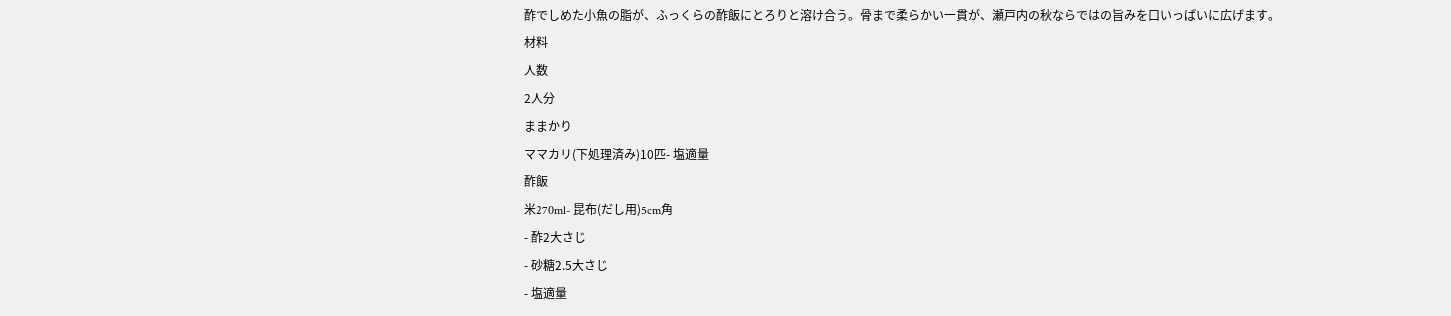酢でしめた小魚の脂が、ふっくらの酢飯にとろりと溶け合う。骨まで柔らかい一貫が、瀬戸内の秋ならではの旨みを口いっぱいに広げます。
材料
人数
2人分
ままかり
ママカリ(下処理済み)10匹- 塩適量
酢飯
米270ml- 昆布(だし用)5cm角
- 酢2大さじ
- 砂糖2.5大さじ
- 塩適量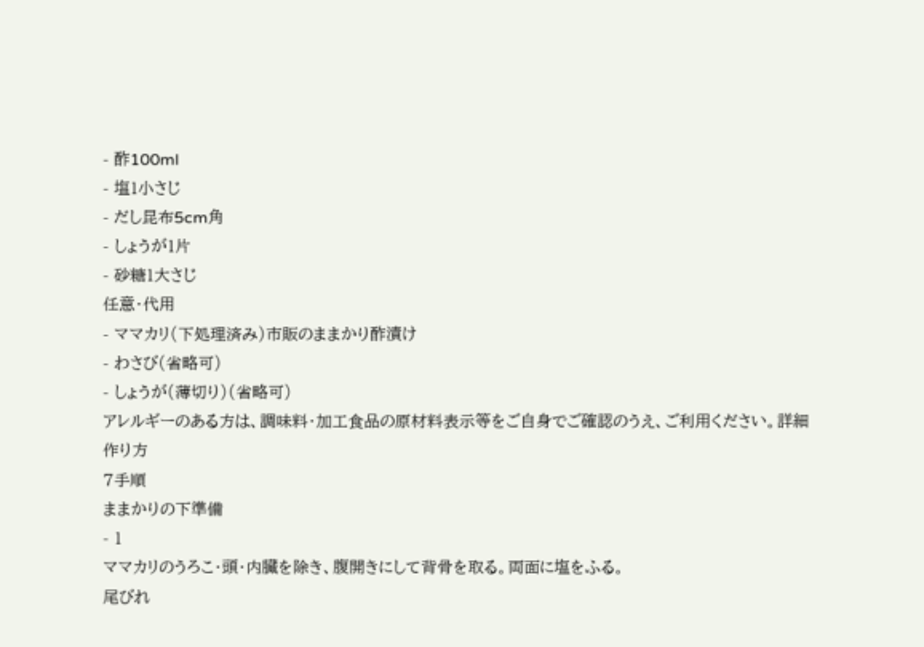- 酢100ml
- 塩1小さじ
- だし昆布5cm角
- しょうが1片
- 砂糖1大さじ
任意・代用
- ママカリ(下処理済み)市販のままかり酢漬け
- わさび(省略可)
- しょうが(薄切り)(省略可)
アレルギーのある方は、調味料・加工食品の原材料表示等をご自身でご確認のうえ、ご利用ください。詳細
作り方
7手順
ままかりの下準備
- 1
ママカリのうろこ・頭・内臓を除き、腹開きにして背骨を取る。両面に塩をふる。
尾びれ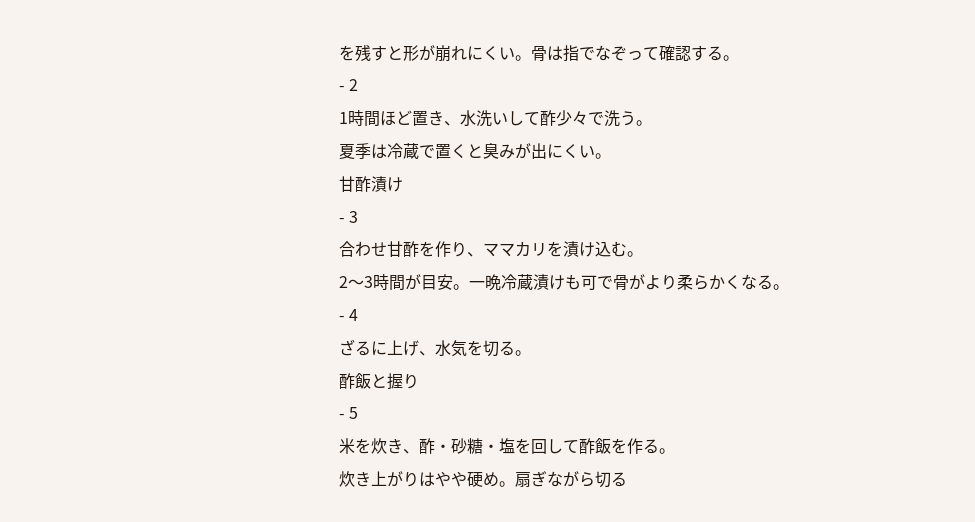を残すと形が崩れにくい。骨は指でなぞって確認する。
- 2
1時間ほど置き、水洗いして酢少々で洗う。
夏季は冷蔵で置くと臭みが出にくい。
甘酢漬け
- 3
合わせ甘酢を作り、ママカリを漬け込む。
2〜3時間が目安。一晩冷蔵漬けも可で骨がより柔らかくなる。
- 4
ざるに上げ、水気を切る。
酢飯と握り
- 5
米を炊き、酢・砂糖・塩を回して酢飯を作る。
炊き上がりはやや硬め。扇ぎながら切る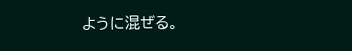ように混ぜる。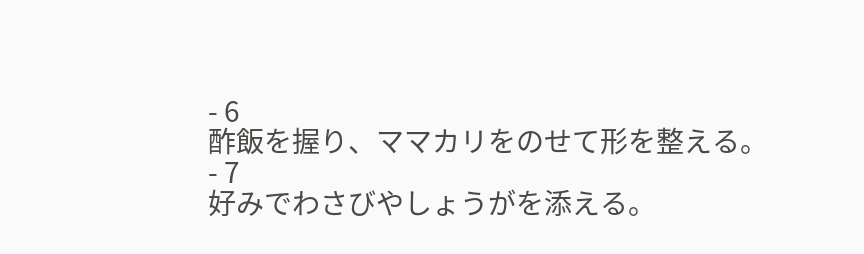- 6
酢飯を握り、ママカリをのせて形を整える。
- 7
好みでわさびやしょうがを添える。